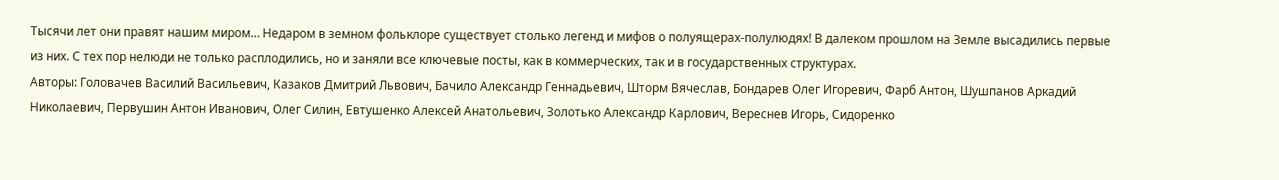Тысячи лет они правят нашим миром… Недаром в земном фольклоре существует столько легенд и мифов о полуящерах-полулюдях! В далеком прошлом на Земле высадились первые из них. С тех пор нелюди не только расплодились, но и заняли все ключевые посты, как в коммерческих, так и в государственных структурах.
Авторы: Головачев Василий Васильевич, Казаков Дмитрий Львович, Бачило Александр Геннадьевич, Шторм Вячеслав, Бондарев Олег Игоревич, Фарб Антон, Шушпанов Аркадий Николаевич, Первушин Антон Иванович, Олег Силин, Евтушенко Алексей Анатольевич, Золотько Александр Карлович, Вереснев Игорь, Сидоренко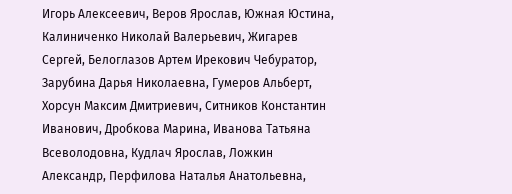Игорь Алексеевич, Веров Ярослав, Южная Юстина, Калиниченко Николай Валерьевич, Жигарев Сергей, Белоглазов Артем Ирекович Чебуратор, Зарубина Дарья Николаевна, Гумеров Альберт, Хорсун Максим Дмитриевич, Ситников Константин Иванович, Дробкова Марина, Иванова Татьяна Всеволодовна, Кудлач Ярослав, Ложкин Александр, Перфилова Наталья Анатольевна,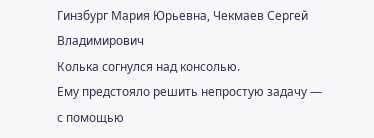Гинзбург Мария Юрьевна, Чекмаев Сергей Владимирович
Колька согнулся над консолью.
Ему предстояло решить непростую задачу — с помощью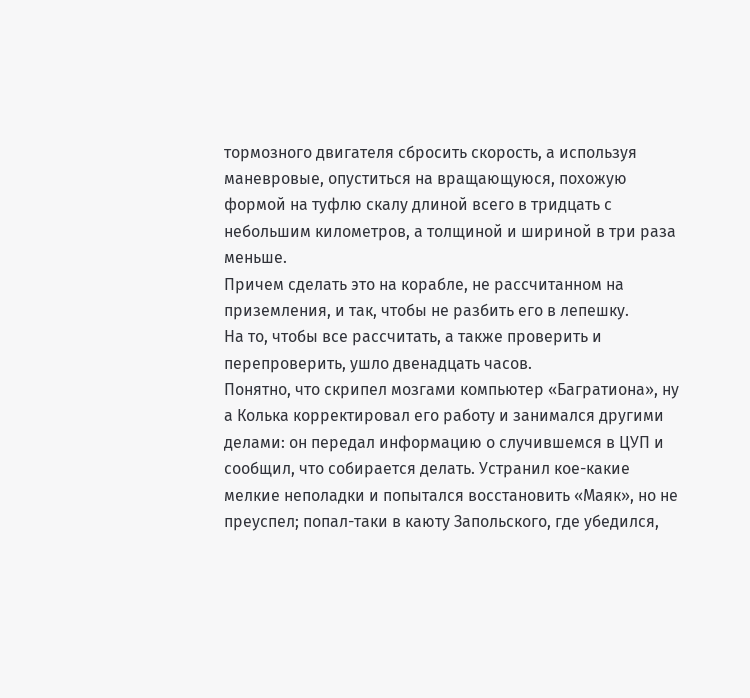тормозного двигателя сбросить скорость, а используя маневровые, опуститься на вращающуюся, похожую формой на туфлю скалу длиной всего в тридцать с небольшим километров, а толщиной и шириной в три раза меньше.
Причем сделать это на корабле, не рассчитанном на приземления, и так, чтобы не разбить его в лепешку.
На то, чтобы все рассчитать, а также проверить и перепроверить, ушло двенадцать часов.
Понятно, что скрипел мозгами компьютер «Багратиона», ну а Колька корректировал его работу и занимался другими делами: он передал информацию о случившемся в ЦУП и сообщил, что собирается делать. Устранил кое-какие мелкие неполадки и попытался восстановить «Маяк», но не преуспел; попал-таки в каюту Запольского, где убедился,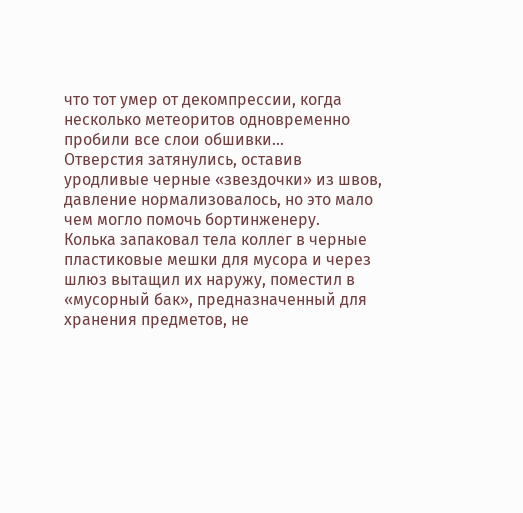что тот умер от декомпрессии, когда несколько метеоритов одновременно пробили все слои обшивки…
Отверстия затянулись, оставив уродливые черные «звездочки» из швов, давление нормализовалось, но это мало чем могло помочь бортинженеру.
Колька запаковал тела коллег в черные пластиковые мешки для мусора и через шлюз вытащил их наружу, поместил в «мусорный бак», предназначенный для хранения предметов, не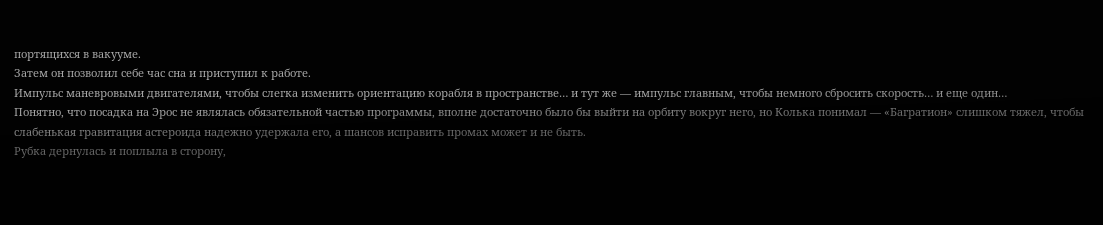портящихся в вакууме.
Затем он позволил себе час сна и приступил к работе.
Импульс маневровыми двигателями, чтобы слегка изменить ориентацию корабля в пространстве… и тут же — импульс главным, чтобы немного сбросить скорость… и еще один…
Понятно, что посадка на Эрос не являлась обязательной частью программы, вполне достаточно было бы выйти на орбиту вокруг него, но Колька понимал — «Багратион» слишком тяжел, чтобы слабенькая гравитация астероида надежно удержала его, а шансов исправить промах может и не быть.
Рубка дернулась и поплыла в сторону,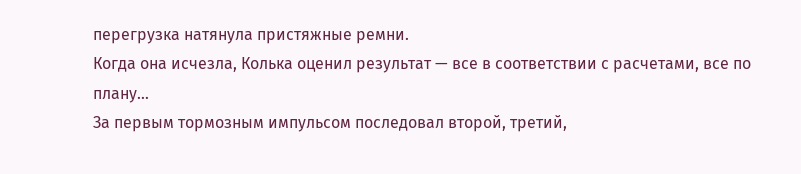перегрузка натянула пристяжные ремни.
Когда она исчезла, Колька оценил результат — все в соответствии с расчетами, все по плану…
За первым тормозным импульсом последовал второй, третий,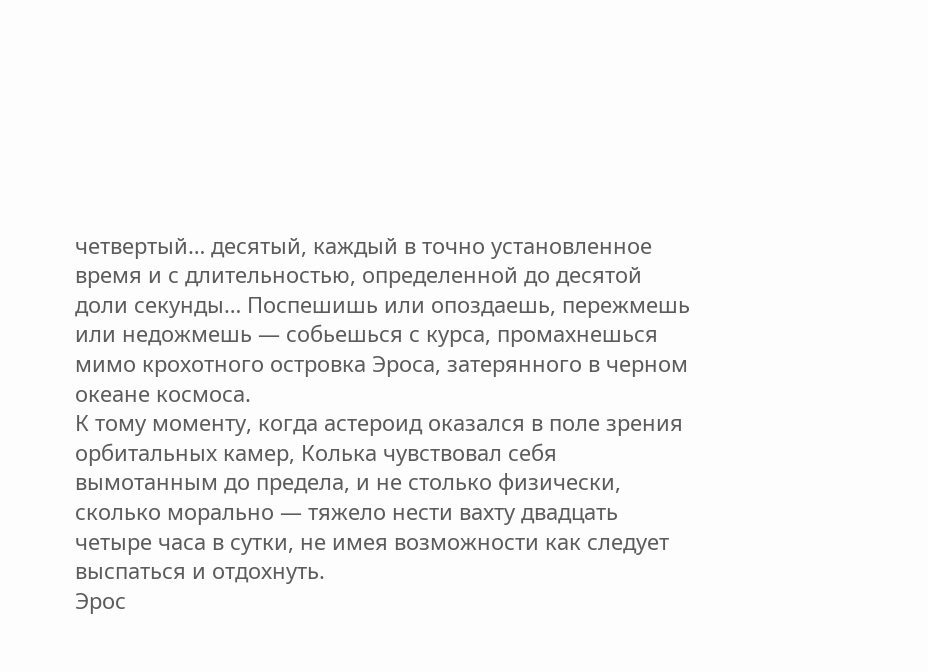четвертый… десятый, каждый в точно установленное время и с длительностью, определенной до десятой доли секунды… Поспешишь или опоздаешь, пережмешь или недожмешь — собьешься с курса, промахнешься мимо крохотного островка Эроса, затерянного в черном океане космоса.
К тому моменту, когда астероид оказался в поле зрения орбитальных камер, Колька чувствовал себя вымотанным до предела, и не столько физически, сколько морально — тяжело нести вахту двадцать четыре часа в сутки, не имея возможности как следует выспаться и отдохнуть.
Эрос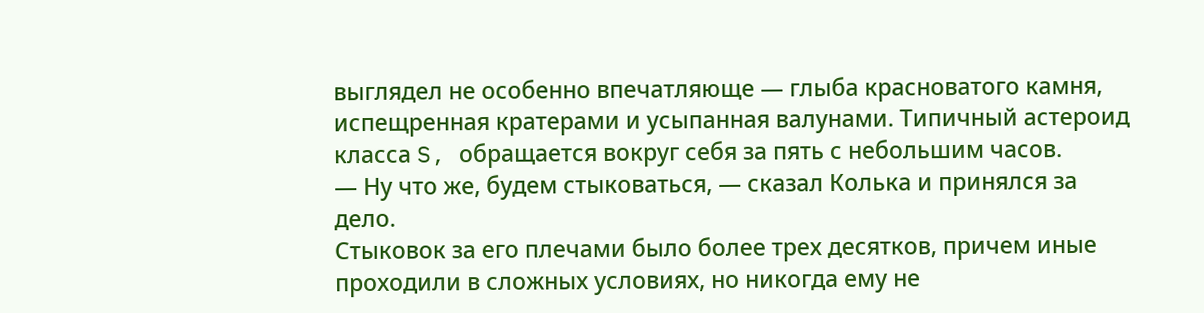выглядел не особенно впечатляюще — глыба красноватого камня, испещренная кратерами и усыпанная валунами. Типичный астероид класса S, обращается вокруг себя за пять с небольшим часов.
— Ну что же, будем стыковаться, — сказал Колька и принялся за дело.
Стыковок за его плечами было более трех десятков, причем иные проходили в сложных условиях, но никогда ему не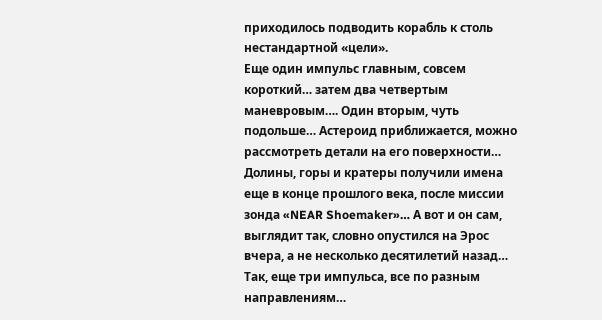приходилось подводить корабль к столь нестандартной «цели».
Еще один импульс главным, совсем короткий… затем два четвертым маневровым…. Один вторым, чуть подольше… Астероид приближается, можно рассмотреть детали на его поверхности… Долины, горы и кратеры получили имена еще в конце прошлого века, после миссии зонда «NEAR Shoemaker»… А вот и он сам, выглядит так, словно опустился на Эрос вчера, а не несколько десятилетий назад… Так, еще три импульса, все по разным направлениям…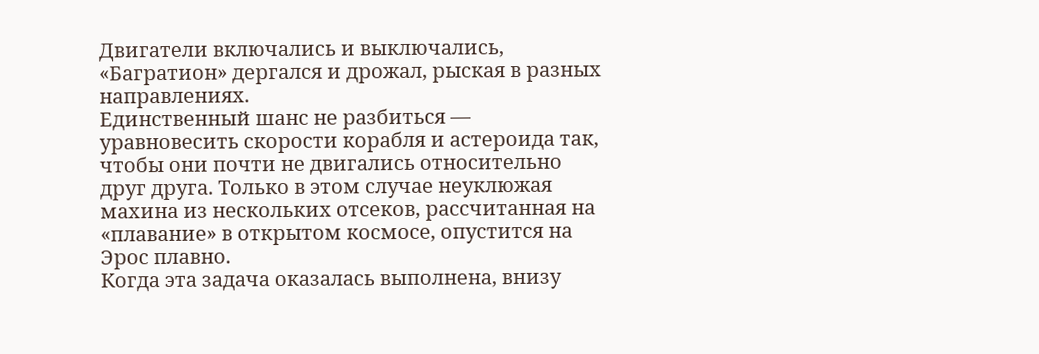Двигатели включались и выключались, «Багратион» дергался и дрожал, рыская в разных направлениях.
Единственный шанс не разбиться — уравновесить скорости корабля и астероида так, чтобы они почти не двигались относительно друг друга. Только в этом случае неуклюжая махина из нескольких отсеков, рассчитанная на «плавание» в открытом космосе, опустится на Эрос плавно.
Когда эта задача оказалась выполнена, внизу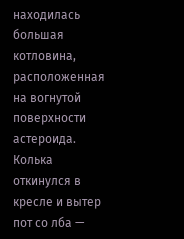находилась большая котловина, расположенная на вогнутой поверхности астероида. Колька откинулся в кресле и вытер пот со лба —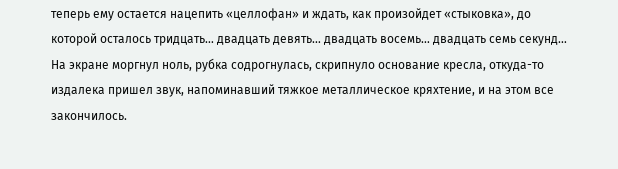теперь ему остается нацепить «целлофан» и ждать, как произойдет «стыковка», до которой осталось тридцать… двадцать девять… двадцать восемь… двадцать семь секунд…
На экране моргнул ноль, рубка содрогнулась, скрипнуло основание кресла, откуда-то издалека пришел звук, напоминавший тяжкое металлическое кряхтение, и на этом все закончилось.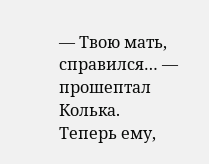— Твою мать, справился… — прошептал Колька.
Теперь ему,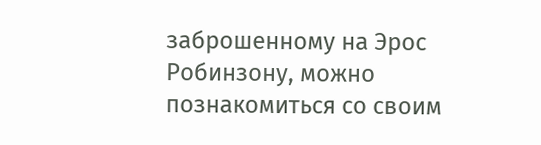заброшенному на Эрос Робинзону, можно познакомиться со своим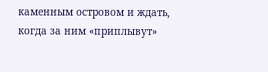каменным островом и ждать, когда за ним «приплывут»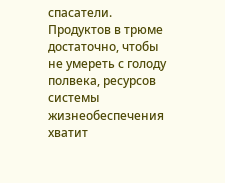спасатели. Продуктов в трюме достаточно, чтобы не умереть с голоду полвека, ресурсов системы жизнеобеспечения хватит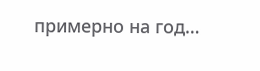примерно на год…